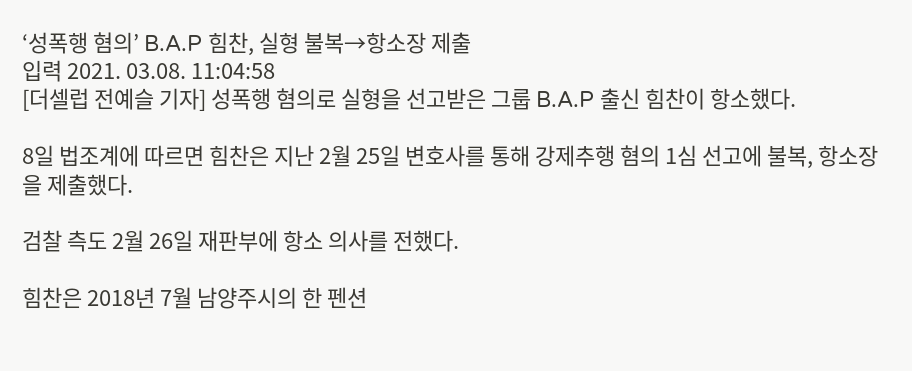‘성폭행 혐의’ B.A.P 힘찬, 실형 불복→항소장 제출
입력 2021. 03.08. 11:04:58
[더셀럽 전예슬 기자] 성폭행 혐의로 실형을 선고받은 그룹 B.A.P 출신 힘찬이 항소했다.

8일 법조계에 따르면 힘찬은 지난 2월 25일 변호사를 통해 강제추행 혐의 1심 선고에 불복, 항소장을 제출했다.

검찰 측도 2월 26일 재판부에 항소 의사를 전했다.

힘찬은 2018년 7월 남양주시의 한 펜션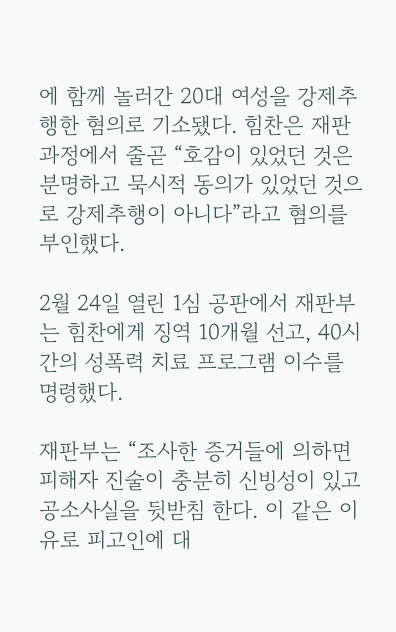에 함께 놀러간 20대 여성을 강제추행한 혐의로 기소됐다. 힘찬은 재판 과정에서 줄곧 “호감이 있었던 것은 분명하고 묵시적 동의가 있었던 것으로 강제추행이 아니다”라고 혐의를 부인했다.

2월 24일 열린 1심 공판에서 재판부는 힘찬에게 징역 10개월 선고, 40시간의 성폭력 치료 프로그램 이수를 명령했다.

재판부는 “조사한 증거들에 의하면 피해자 진술이 충분히 신빙성이 있고 공소사실을 뒷받침 한다. 이 같은 이유로 피고인에 대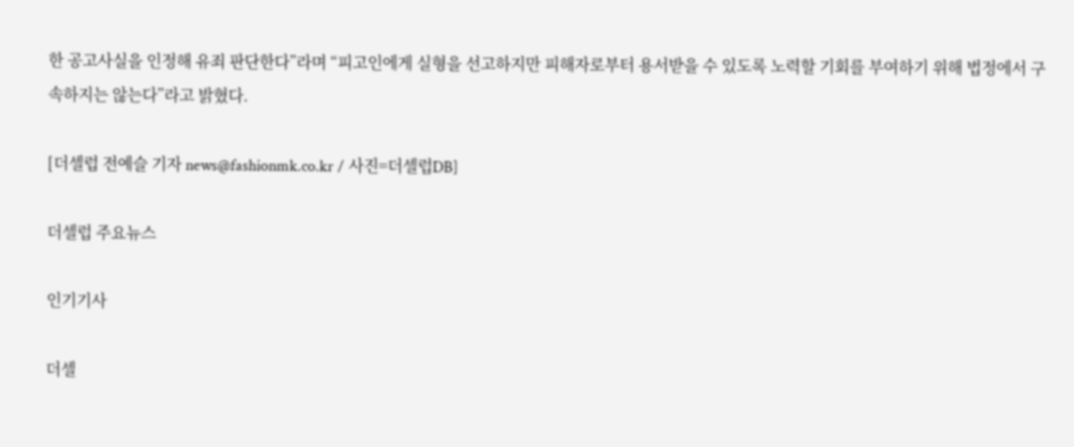한 공고사실을 인정해 유죄 판단한다”라며 “피고인에게 실형을 선고하지만 피해자로부터 용서받을 수 있도록 노력할 기회를 부여하기 위해 법정에서 구속하지는 않는다”라고 밝혔다.

[더셀럽 전예슬 기자 news@fashionmk.co.kr / 사진=더셀럽DB]

더셀럽 주요뉴스

인기기사

더셀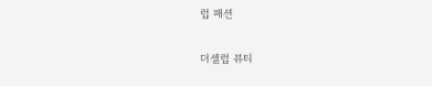럽 패션

더셀럽 뷰티